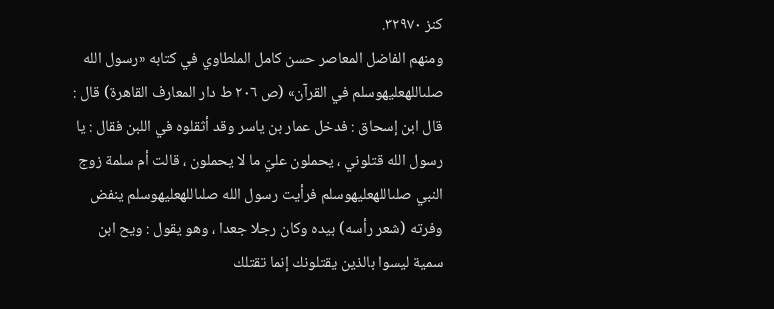كنز ٣٢٩٧٠.
ومنهم الفاضل المعاصر حسن كامل الملطاوي في كتابه «رسول الله صلىاللهعليهوسلم في القرآن» (ص ٢٠٦ ط دار المعارف القاهرة) قال :
قال ابن إسحاق : فدخل عمار بن ياسر وقد أثقلوه في اللبن فقال : يا رسول الله قتلوني ، يحملون عليّ ما لا يحملون ، قالت أم سلمة زوج النبي صلىاللهعليهوسلم فرأيت رسول الله صلىاللهعليهوسلم ينفض وفرته (شعر رأسه) بيده وكان رجلا جعدا ، وهو يقول : ويح ابن سمية ليسوا بالذين يقتلونك إنما تقتلك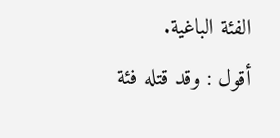الفئة الباغية.
أقول : وقد قتله فئة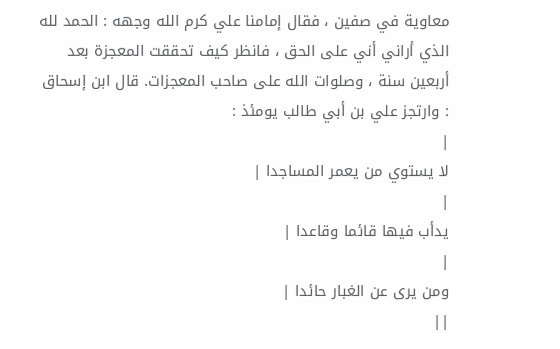معاوية في صفين ، فقال إمامنا علي كرم الله وجهه : الحمد لله الذي أراني أني على الحق ، فانظر كيف تحققت المعجزة بعد أربعين سنة ، وصلوات الله على صاحب المعجزات. قال ابن إسحاق : وارتجز علي بن أبي طالب يومئذ :
|
لا يستوي من يعمر المساجدا |
|
يدأب فيها قائما وقاعدا |
|
ومن يرى عن الغبار حائدا |
||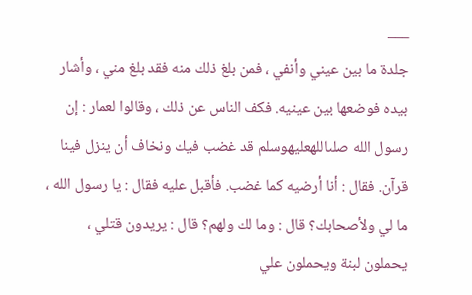___
جلدة ما بين عيني وأنفي ، فمن بلغ ذلك منه فقد بلغ مني ، وأشار بيده فوضعها بين عينيه. فكف الناس عن ذلك ، وقالوا لعمار : إن رسول الله صلىاللهعليهوسلم قد غضب فيك ونخاف أن ينزل فينا قرآن. فقال : أنا أرضيه كما غضب. فأقبل عليه فقال : يا رسول الله ، ما لي ولأصحابك؟ قال : وما لك ولهم؟ قال : يريدون قتلي ، يحملون لبنة ويحملون علي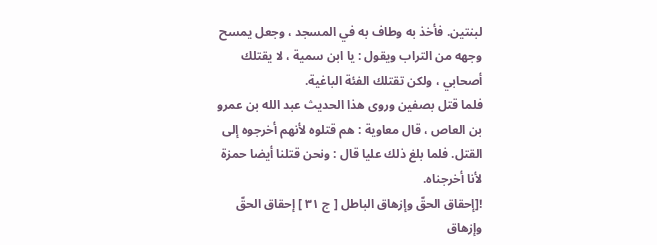لبنتين. فأخذ به وطاف به في المسجد ، وجعل يمسح وجهه من التراب ويقول : يا ابن سمية ، لا يقتلك أصحابي ، ولكن تقتلك الفئة الباغية.
فلما قتل بصفين وروى هذا الحديث عبد الله بن عمرو بن العاص ، قال معاوية : هم قتلوه لأنهم أخرجوه إلى القتل. فلما بلغ ذلك عليا قال : ونحن قتلنا أيضا حمزة لأنا أخرجناه.
![إحقاق الحقّ وإزهاق الباطل [ ج ٣١ ] إحقاق الحقّ وإزهاق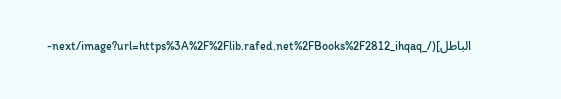الباطل](/_next/image?url=https%3A%2F%2Flib.rafed.net%2FBooks%2F2812_ihqaq-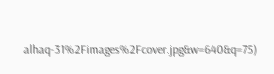alhaq-31%2Fimages%2Fcover.jpg&w=640&q=75)